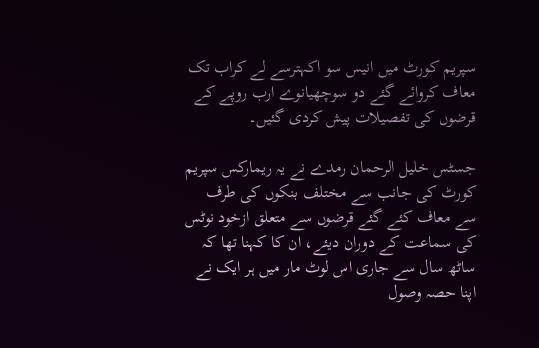سپریم کورٹ میں انیس سو اکہترسے لے کراب تک معاف کروائے گئے دو سوچھیانوے ارب روپے کے قرضوں کی تفصیلات پیش کردی گئیں۔

جسٹس خلیل الرحمان رمدے نے یہ ریمارکس سپریم کورٹ کی جانب سے مختلف بنکوں کی طرف سے معاف کئے گئے قرضوں سے متعلق ازخود نوٹس کی سماعت کے دوران دیئے، ان کا کہنا تھا کہ ساٹھ سال سے جاری اس لوٹ مار میں ہر ایک نے اپنا حصہ وصول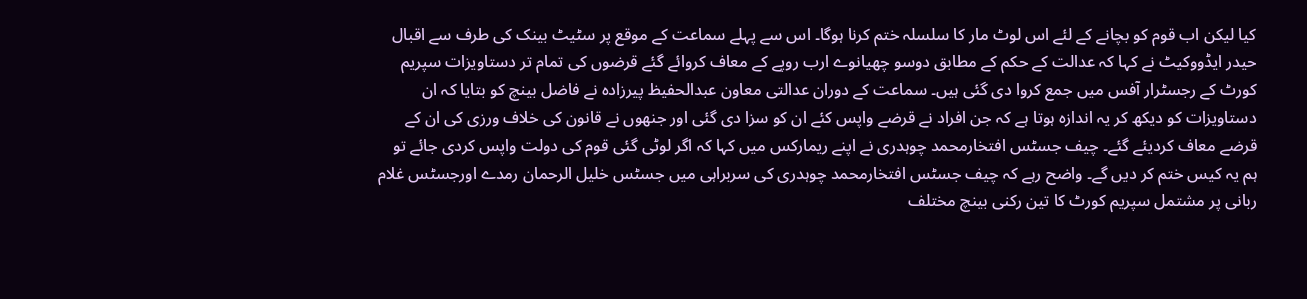کیا لیکن اب قوم کو بچانے کے لئے اس لوٹ مار کا سلسلہ ختم کرنا ہوگا۔ اس سے پہلے سماعت کے موقع پر سٹیٹ بینک کی طرف سے اقبال حیدر ایڈووکیٹ نے کہا کہ عدالت کے حکم کے مطابق دوسو چھیانوے ارب روپے کے معاف کروائے گئے قرضوں کی تمام تر دستاویزات سپریم کورٹ کے رجسٹرار آفس میں جمع کروا دی گئی ہیں۔ سماعت کے دوران عدالتی معاون عبدالحفیظ پیرزادہ نے فاضل بینچ کو بتایا کہ ان دستاویزات کو دیکھ کر یہ اندازہ ہوتا ہے کہ جن افراد نے قرضے واپس کئے ان کو سزا دی گئی اور جنھوں نے قانون کی خلاف ورزی کی ان کے قرضے معاف کردیئے گئے۔ چیف جسٹس افتخارمحمد چوہدری نے اپنے ریمارکس میں کہا کہ اگر لوٹی گئی قوم کی دولت واپس کردی جائے تو ہم یہ کیس ختم کر دیں گے۔ واضح رہے کہ چیف جسٹس افتخارمحمد چوہدری کی سربراہی میں جسٹس خلیل الرحمان رمدے اورجسٹس غلام ربانی پر مشتمل سپریم کورٹ کا تین رکنی بینچ مختلف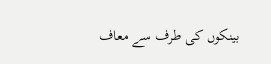بینکوں کی طرف سے معاف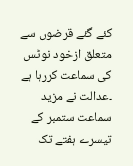کئے گئے قرضوں سے متعلق ازخود نوٹس کی سماعت کررہا ہے ۔عدالت نے مزید سماعت ستمبر کے تیسرے ہفتے تک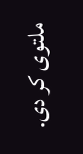ملتوی کر دی.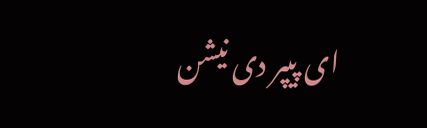ای پیپر دی نیشن